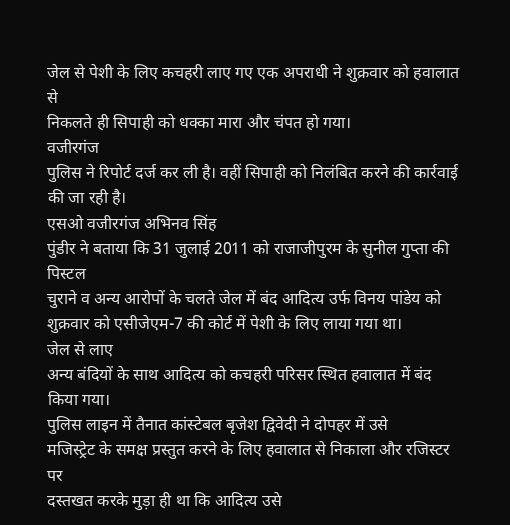जेल से पेशी के लिए कचहरी लाए गए एक अपराधी ने शुक्रवार को हवालात से
निकलते ही सिपाही को धक्का मारा और चंपत हो गया।
वजीरगंज
पुलिस ने रिपोर्ट दर्ज कर ली है। वहीं सिपाही को निलंबित करने की कार्रवाई
की जा रही है।
एसओ वजीरगंज अभिनव सिंह
पुंडीर ने बताया कि 31 जुलाई 2011 को राजाजीपुरम के सुनील गुप्ता की पिस्टल
चुराने व अन्य आरोपों के चलते जेल में बंद आदित्य उर्फ विनय पांडेय को
शुक्रवार को एसीजेएम-7 की कोर्ट में पेशी के लिए लाया गया था।
जेल से लाए
अन्य बंदियों के साथ आदित्य को कचहरी परिसर स्थित हवालात में बंद किया गया।
पुलिस लाइन में तैनात कांस्टेबल बृजेश द्विवेदी ने दोपहर में उसे
मजिस्ट्रेट के समक्ष प्रस्तुत करने के लिए हवालात से निकाला और रजिस्टर पर
दस्तखत करके मुड़ा ही था कि आदित्य उसे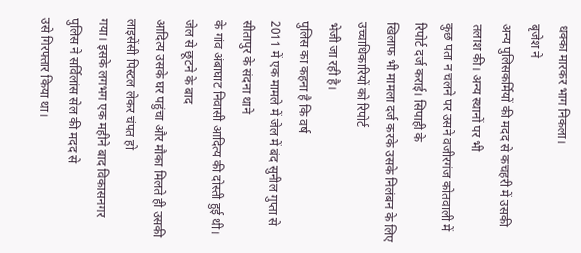धक्का मारकर भाग निकला।
बृजेश ने
अन्य पुलिसकर्मियों की मदद से कचहरी में उसकी तलाश की। अन्य स्थानों पर भी
कुछ पता न चलने पर उसने वजीरगंज कोतवाली में रिपोर्ट दर्ज कराई। सिपाही के
खिलाफ भी मामला दर्ज करके उसके निलंबन के लिए उच्चाधिकारियों को रिपोर्ट
भेजी जा रही है।
पुलिस का कहना है कि वर्ष
2011 में एक मामले में जेल में बंद सुनील गुप्ता से सीतापुर के संदना थाने
के गांव अंबाघाट निवासी आदित्य की दोस्ती हुई थी।
जेल से छूटने के बाद
आदित्य उसके घर पहुंचा और मौका मिलते ही उसकी लाइसेंसी पिस्टल लेकर चंपत हो
गया। इसके लगभग एक महीने बाद विकासनगर पुलिस ने सर्विलांस सेल की मदद से
उसे गिरफ्तार किया था।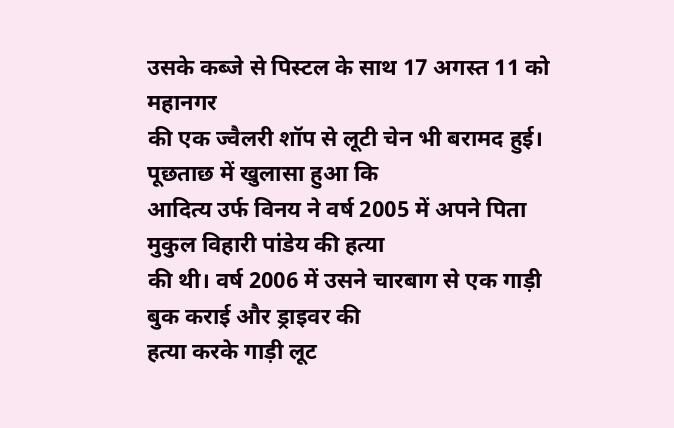उसके कब्जे से पिस्टल के साथ 17 अगस्त 11 को महानगर
की एक ज्वैलरी शॉप से लूटी चेन भी बरामद हुई।
पूछताछ में खुलासा हुआ कि
आदित्य उर्फ विनय ने वर्ष 2005 में अपने पिता मुकुल विहारी पांडेय की हत्या
की थी। वर्ष 2006 में उसने चारबाग से एक गाड़ी बुक कराई और ड्राइवर की
हत्या करके गाड़ी लूट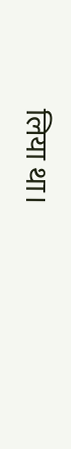लिया था।